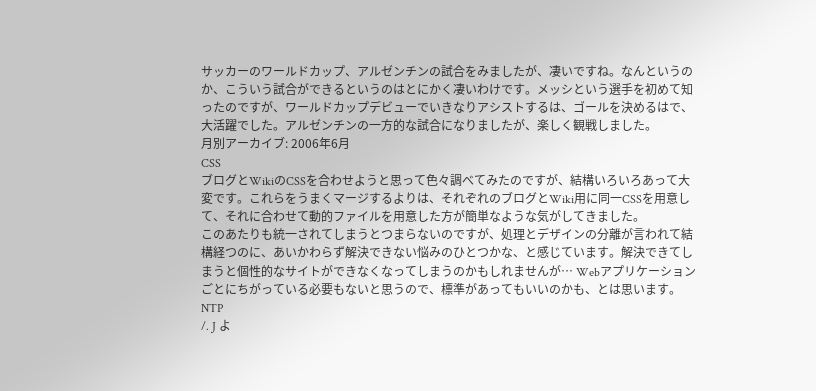サッカーのワールドカップ、アルゼンチンの試合をみましたが、凄いですね。なんというのか、こういう試合ができるというのはとにかく凄いわけです。メッシという選手を初めて知ったのですが、ワールドカップデビューでいきなりアシストするは、ゴールを決めるはで、大活躍でした。アルゼンチンの一方的な試合になりましたが、楽しく観戦しました。
月別アーカイブ: 2006年6月
CSS
ブログとWikiのCSSを合わせようと思って色々調べてみたのですが、結構いろいろあって大変です。これらをうまくマージするよりは、それぞれのブログとWiki用に同一CSSを用意して、それに合わせて動的ファイルを用意した方が簡単なような気がしてきました。
このあたりも統一されてしまうとつまらないのですが、処理とデザインの分離が言われて結構経つのに、あいかわらず解決できない悩みのひとつかな、と感じています。解決できてしまうと個性的なサイトができなくなってしまうのかもしれませんが… Webアプリケーションごとにちがっている必要もないと思うので、標準があってもいいのかも、とは思います。
NTP
/. J よ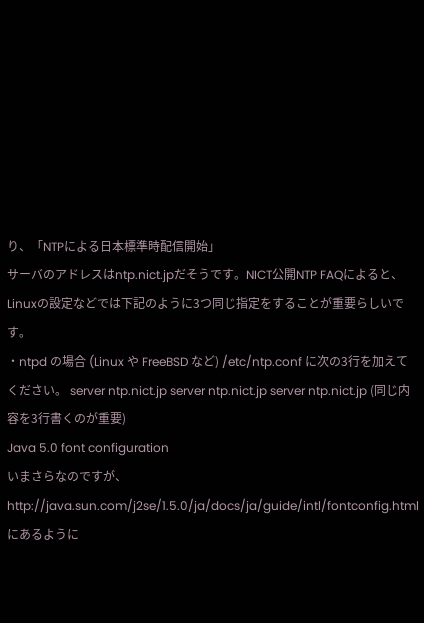り、「NTPによる日本標準時配信開始」
サーバのアドレスはntp.nict.jpだそうです。NICT公開NTP FAQによると、Linuxの設定などでは下記のように3つ同じ指定をすることが重要らしいです。
・ntpd の場合 (Linux や FreeBSD など) /etc/ntp.conf に次の3行を加えてください。 server ntp.nict.jp server ntp.nict.jp server ntp.nict.jp (同じ内容を3行書くのが重要)
Java 5.0 font configuration
いまさらなのですが、http://java.sun.com/j2se/1.5.0/ja/docs/ja/guide/intl/fontconfig.htmlにあるように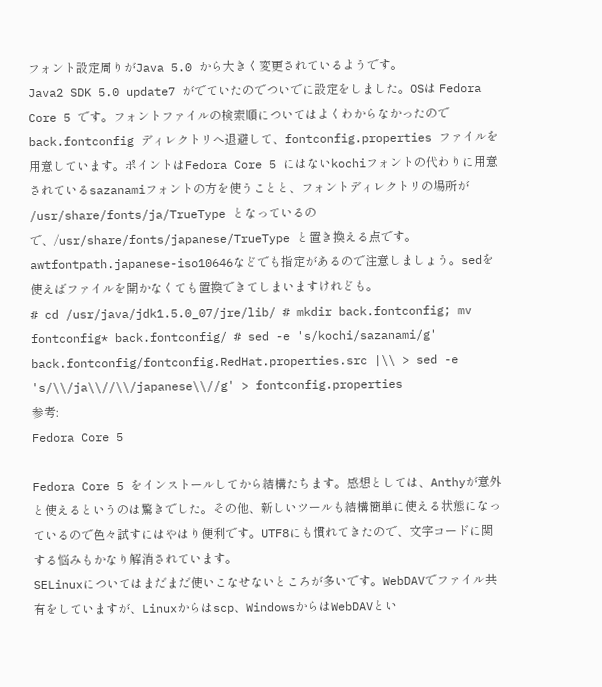フォント設定周りがJava 5.0 から大きく変更されているようです。
Java2 SDK 5.0 update7 がでていたのでついでに設定をしました。OSは Fedora Core 5 です。フォントファイルの検索順についてはよくわからなかったので back.fontconfig ディレクトリへ退避して、fontconfig.properties ファイルを用意しています。ポイントはFedora Core 5 にはないkochiフォントの代わりに用意されているsazanamiフォントの方を使うことと、フォントディレクトリの場所が /usr/share/fonts/ja/TrueType となっているので、/usr/share/fonts/japanese/TrueType と置き換える点です。awtfontpath.japanese-iso10646などでも指定があるので注意しましょう。sedを使えばファイルを開かなくても置換できてしまいますけれども。
# cd /usr/java/jdk1.5.0_07/jre/lib/ # mkdir back.fontconfig; mv fontconfig* back.fontconfig/ # sed -e 's/kochi/sazanami/g' back.fontconfig/fontconfig.RedHat.properties.src |\\ > sed -e 's/\\/ja\\//\\/japanese\\//g' > fontconfig.properties
参考:
Fedora Core 5

Fedora Core 5 をインストールしてから結構たちます。感想としては、Anthyが意外と使えるというのは驚きでした。その他、新しいツールも結構簡単に使える状態になっているので色々試すにはやはり便利です。UTF8にも慣れてきたので、文字コードに関する悩みもかなり解消されています。
SELinuxについてはまだまだ使いこなせないところが多いです。WebDAVでファイル共有をしていますが、Linuxからはscp、WindowsからはWebDAVとい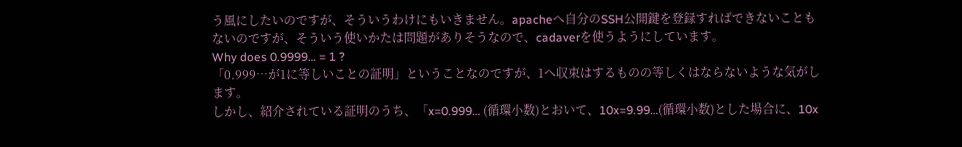う風にしたいのですが、そういうわけにもいきません。apacheへ自分のSSH公開鍵を登録すればできないこともないのですが、そういう使いかたは問題がありそうなので、cadaverを使うようにしています。
Why does 0.9999… = 1 ?
「0.999…が1に等しいことの証明」ということなのですが、1へ収束はするものの等しくはならないような気がします。
しかし、紹介されている証明のうち、「x=0.999… (循環小数)とおいて、10x=9.99…(循環小数)とした場合に、10x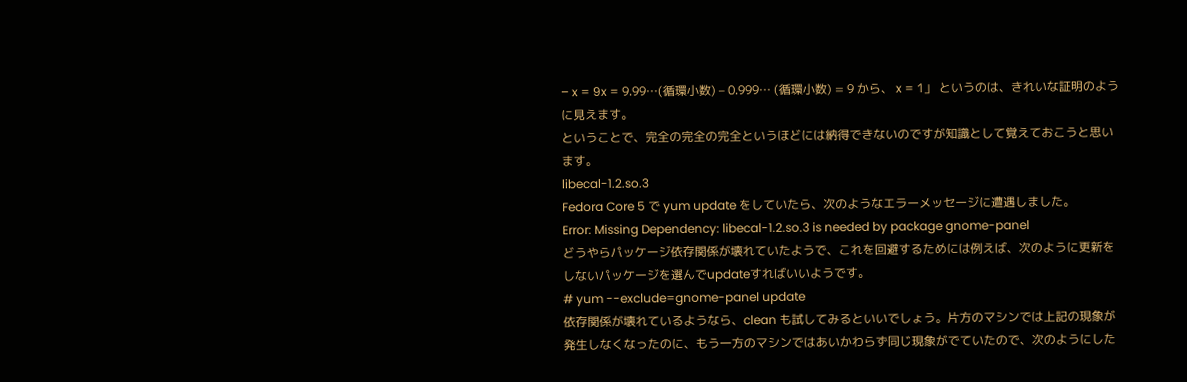– x = 9x = 9.99…(循環小数) – 0.999… (循環小数) = 9 から、 x = 1」 というのは、きれいな証明のように見えます。
ということで、完全の完全の完全というほどには納得できないのですが知識として覚えておこうと思います。
libecal-1.2.so.3
Fedora Core 5 で yum update をしていたら、次のようなエラーメッセージに遭遇しました。
Error: Missing Dependency: libecal-1.2.so.3 is needed by package gnome-panel
どうやらパッケージ依存関係が壊れていたようで、これを回避するためには例えば、次のように更新をしないパッケージを選んでupdateすればいいようです。
# yum --exclude=gnome-panel update
依存関係が壊れているようなら、clean も試してみるといいでしょう。片方のマシンでは上記の現象が発生しなくなったのに、もう一方のマシンではあいかわらず同じ現象がでていたので、次のようにした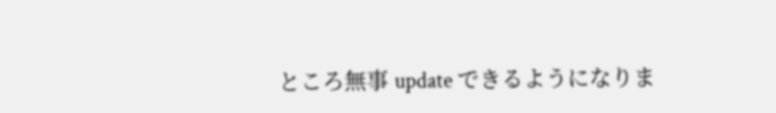ところ無事 update できるようになりま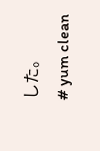した。
# yum clean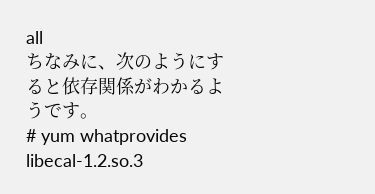all
ちなみに、次のようにすると依存関係がわかるようです。
# yum whatprovides libecal-1.2.so.3